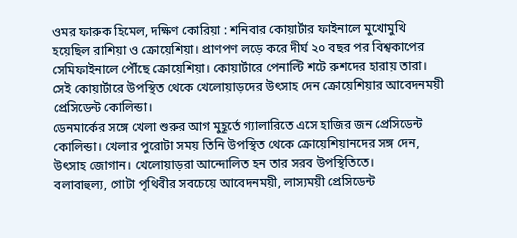ওমর ফারুক হিমেল, দক্ষিণ কোরিয়া : শনিবার কোয়ার্টার ফাইনালে মুখোমুখি হয়েছিল রাশিয়া ও ক্রোয়েশিয়া। প্রাণপণ লড়ে করে দীর্ঘ ২০ বছর পর বিশ্বকাপের সেমিফাইনালে পৌঁছে ক্রোয়েশিয়া। কোয়ার্টারে পেনাল্টি শটে রুশদের হারায় তারা। সেই কোয়ার্টারে উপস্থিত থেকে খেলোয়াড়দের উৎসাহ দেন ক্রোয়েশিয়ার আবেদনময়ী প্রেসিডেন্ট কোলিন্ডা।
ডেনমার্কের সঙ্গে খেলা শুরুর আগ মুহূর্তে গ্যালারিতে এসে হাজির জন প্রেসিডেন্ট কোলিন্ডা। খেলার পুরোটা সময় তিনি উপস্থিত থেকে ক্রোয়েশিয়ানদের সঙ্গ দেন, উৎসাহ জোগান। খেলোয়াড়রা আন্দোলিত হন তার সরব উপস্থিতিতে।
বলাবাহুল্য, গোটা পৃথিবীর সবচেয়ে আবেদনময়ী, লাস্যময়ী প্রেসিডেন্ট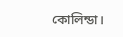কোলিন্ডা।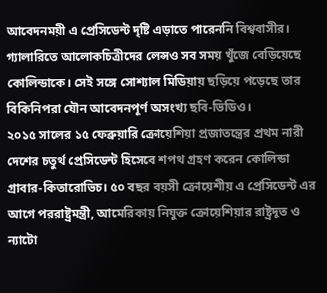আবেদনময়ী এ প্রেসিডেন্ট দৃষ্টি এড়াতে পারেননি বিশ্ববাসীর। গ্যালারিতে আলোকচিত্রীদের লেন্সও সব সময় খুঁজে বেড়িয়েছে কোলিন্ডাকে। সেই সঙ্গে সোশ্যাল মিডিয়ায় ছড়িয়ে পড়েছে তার বিকিনিপরা যৌন আবেদনপূর্ণ অসংখ্য ছবি-ভিডিও।
২০১৫ সালের ১৫ ফেব্রুয়ারি ক্রোয়েশিয়া প্রজাতন্ত্রের প্রথম নারী দেশের চতুর্থ প্রেসিডেন্ট হিসেবে শপথ গ্রহণ করেন কোলিন্ডা গ্রাবার-কিতারোভিচ। ৫০ বছর বয়সী ক্রোয়েশীয় এ প্রেসিডেন্ট এর আগে পররাষ্ট্রমন্ত্রী, আমেরিকায় নিযুক্ত ক্রোয়েশিয়ার রাষ্ট্রদূত ও ন্যাটো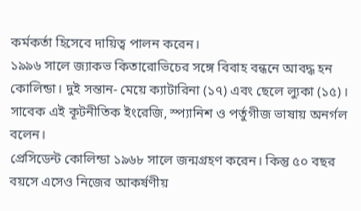কর্মকর্তা হিসেবে দায়িত্ব পালন করেন।
১৯৯৬ সালে জ্যাকভ কিতারোভিচের সঙ্গে বিবাহ বন্ধনে আবদ্ধ হন কোলিন্ডা। দুই সন্তান- মেয়ে ক্যাটারিনা (১৭) এবং ছেলে ল্যুকা (১৫)। সাবেক এই কূটনীতিক ইংরেজি, স্প্যানিশ ও পর্তুগীজ ভাষায় অনর্গল বলেন।
প্রেসিডেন্ট কোলিন্ডা ১৯৬৮ সালে জন্মগ্রহণ করেন। কিন্তু ৫০ বছর বয়সে এসেও নিজের আকর্ষণীয়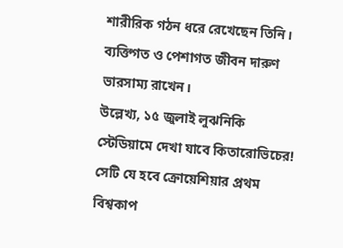শারীরিক গঠন ধরে রেখেছেন তিনি। ব্যক্তিগত ও পেশাগত জীবন দারুণ ভারসাম্য রাখেন।
উল্লেখ্য, ১৫ জুলাই লুঝনিকি স্টেডিয়ামে দেখা যাবে কিতারোভিচের! সেটি যে হবে ক্রোয়েশিয়ার প্রথম বিশ্বকাপ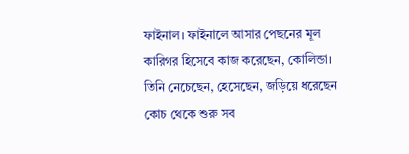ফাইনাল। ফাইনালে আসার পেছনের মূল কারিগর হিসেবে কাজ করেছেন, কোলিন্ডা। তিনি নেচেছেন, হেসেছেন, জড়িয়ে ধরেছেন কোচ থেকে শুরু সব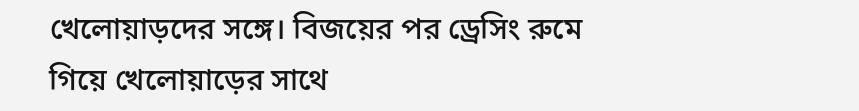খেলোয়াড়দের সঙ্গে। বিজয়ের পর ড্রেসিং রুমে গিয়ে খেলোয়াড়ের সাথে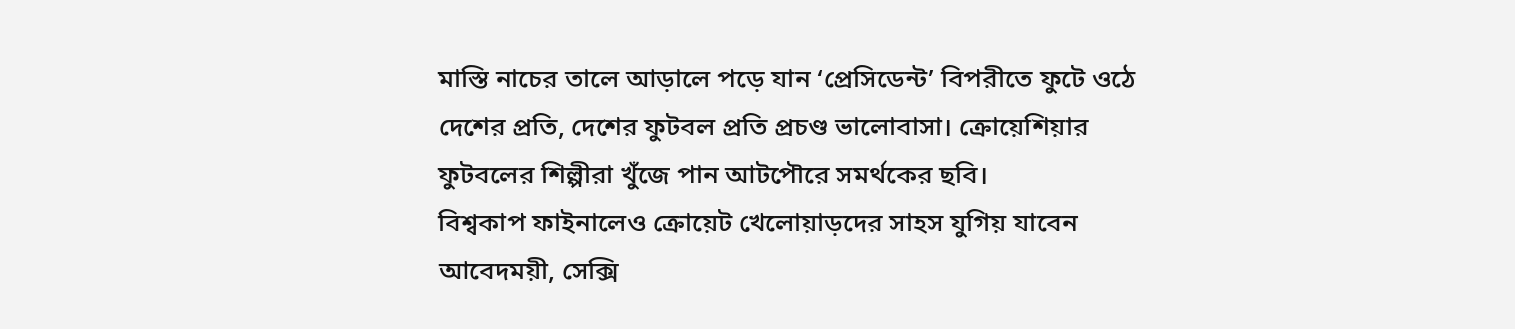মাস্তি নাচের তালে আড়ালে পড়ে যান ‘প্রেসিডেন্ট’ বিপরীতে ফুটে ওঠে দেশের প্রতি, দেশের ফুটবল প্রতি প্রচণ্ড ভালোবাসা। ক্রোয়েশিয়ার ফুটবলের শিল্পীরা খুঁজে পান আটপৌরে সমর্থকের ছবি।
বিশ্বকাপ ফাইনালেও ক্রোয়েট খেলোয়াড়দের সাহস যুগিয় যাবেন আবেদময়ী, সেক্সি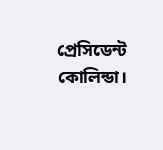প্রেসিডেন্ট কোলিন্ডা।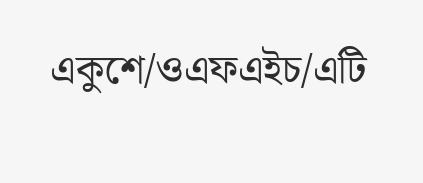একুশে/ওএফএইচ/এটি